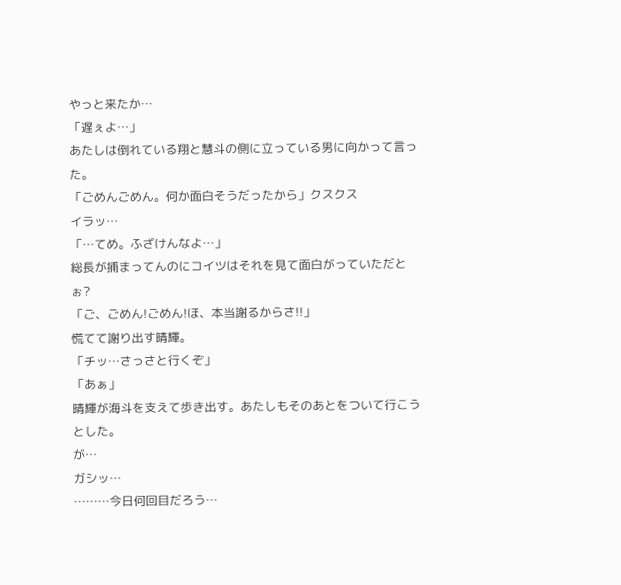やっと来たか…
「遅ぇよ…」
あたしは倒れている翔と慧斗の側に立っている男に向かって言った。
「ごめんごめん。何か面白そうだったから」クスクス
イラッ…
「…てめ。ふざけんなよ…」
総長が捕まってんのにコイツはそれを見て面白がっていただとぉ?
「ご、ごめん!ごめん!ほ、本当謝るからさ!!」
慌てて謝り出す晴輝。
「チッ…さっさと行くぞ」
「あぁ」
晴輝が海斗を支えて歩き出す。あたしもそのあとをついて行こうとした。
が…
ガシッ…
………今日何回目だろう…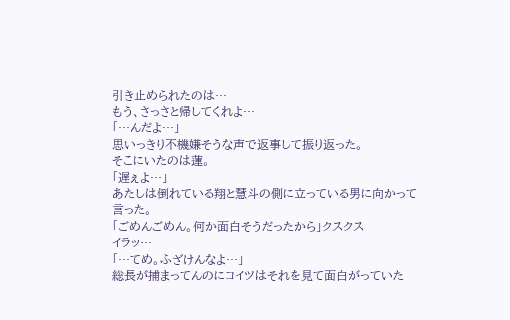引き止められたのは…
もう、さっさと帰してくれよ…
「…んだよ…」
思いっきり不機嫌そうな声で返事して振り返った。
そこにいたのは蓮。
「遅ぇよ…」
あたしは倒れている翔と慧斗の側に立っている男に向かって言った。
「ごめんごめん。何か面白そうだったから」クスクス
イラッ…
「…てめ。ふざけんなよ…」
総長が捕まってんのにコイツはそれを見て面白がっていた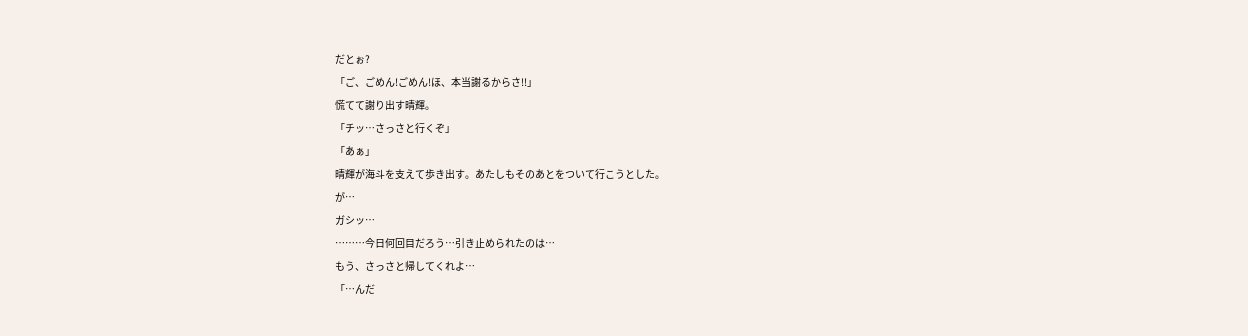だとぉ?
「ご、ごめん!ごめん!ほ、本当謝るからさ!!」
慌てて謝り出す晴輝。
「チッ…さっさと行くぞ」
「あぁ」
晴輝が海斗を支えて歩き出す。あたしもそのあとをついて行こうとした。
が…
ガシッ…
………今日何回目だろう…引き止められたのは…
もう、さっさと帰してくれよ…
「…んだ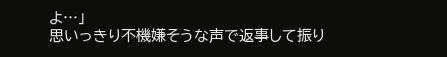よ…」
思いっきり不機嫌そうな声で返事して振り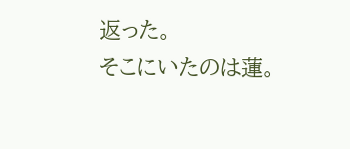返った。
そこにいたのは蓮。